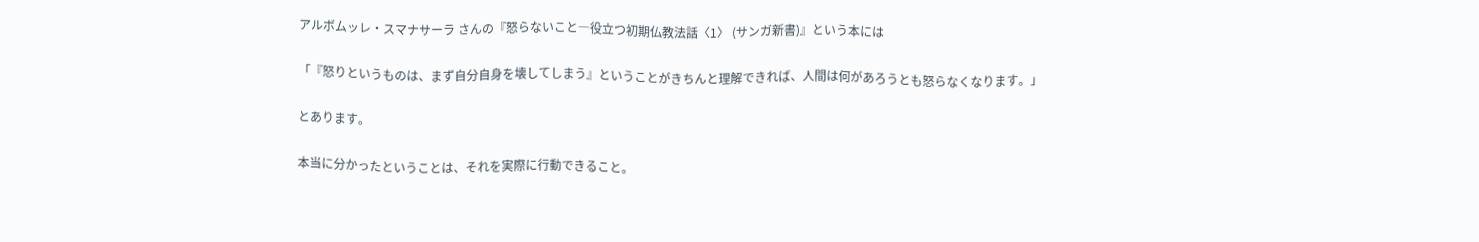アルボムッレ・スマナサーラ さんの『怒らないこと―役立つ初期仏教法話〈1〉 (サンガ新書)』という本には

「『怒りというものは、まず自分自身を壊してしまう』ということがきちんと理解できれば、人間は何があろうとも怒らなくなります。」

とあります。

本当に分かったということは、それを実際に行動できること。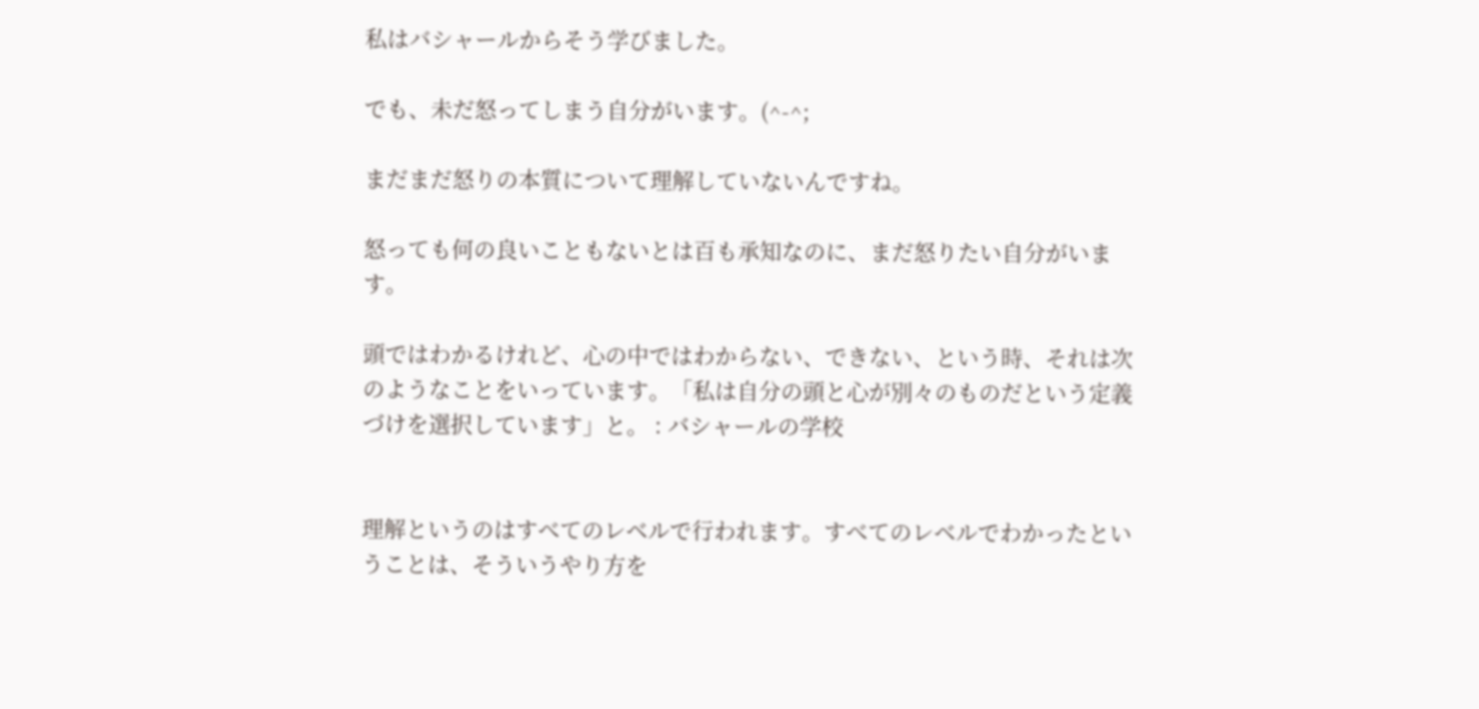私はバシャールからそう学びました。

でも、未だ怒ってしまう自分がいます。(^-^;

まだまだ怒りの本質について理解していないんですね。

怒っても何の良いこともないとは百も承知なのに、まだ怒りたい自分がいます。

頭ではわかるけれど、心の中ではわからない、できない、という時、それは次のようなことをいっています。「私は自分の頭と心が別々のものだという定義づけを選択しています」と。 : バシャールの学校


理解というのはすべてのレベルで行われます。すべてのレベルでわかったということは、そういうやり方を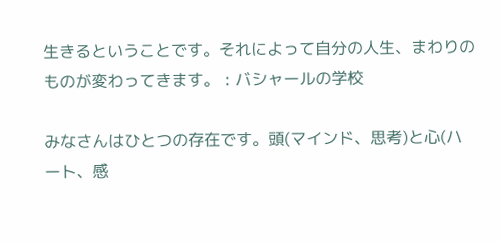生きるということです。それによって自分の人生、まわりのものが変わってきます。 : バシャールの学校

みなさんはひとつの存在です。頭(マインド、思考)と心(ハート、感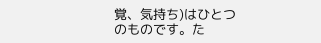覚、気持ち)はひとつのものです。た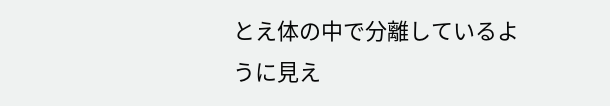とえ体の中で分離しているように見え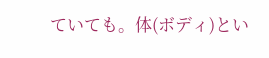ていても。体(ボディ)とい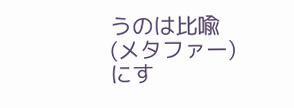うのは比喩(メタファー)にす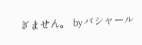ぎません。 by バシャール